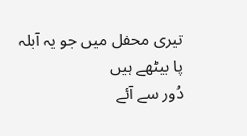تیری محفل میں جو یہ آبلہ پا بیٹھے ہیں
دُور سے آئے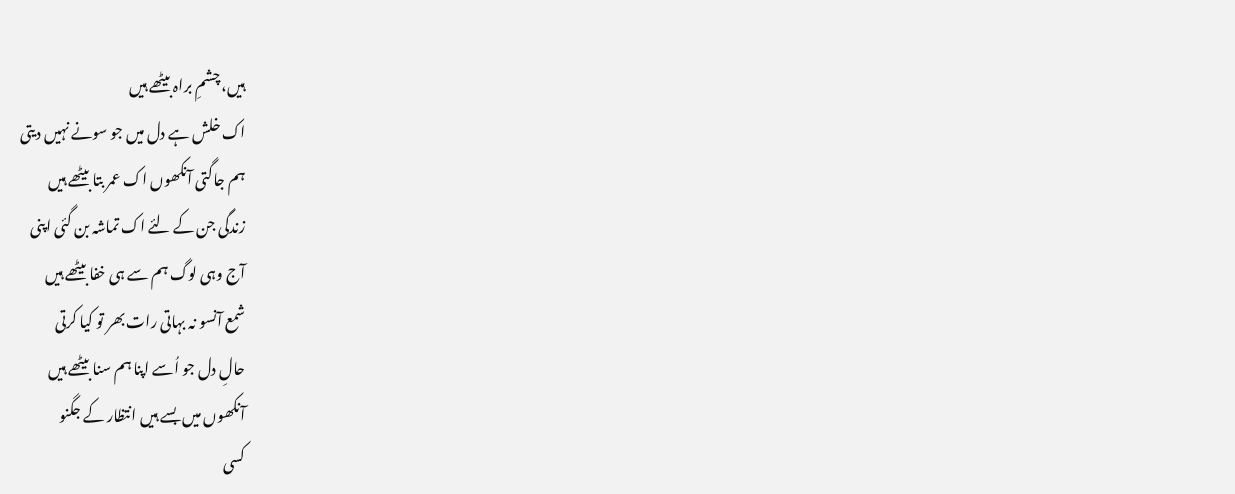ہیں، چشمِ براہ بیٹھے ہیں
اک خلش ہے دل میں جو سونے نہیں دیتی
ہم جاگتی آنکھوں اک عمر بتا بیٹھے ہیں
زندگی جن کے لئے اک تماشہ بن گئی اپنی
آج وہی لوگ ہم سے ہی خفا بیٹھے ہیں
شمع آنسو نہ بہاتی رات بھر تو کیا کرتی
حالِ دل جو اُسے اپنا ہم سنا بیٹھے ہیں
آنکھوں میں بسے ہیں انتظار کے جگنو
کسی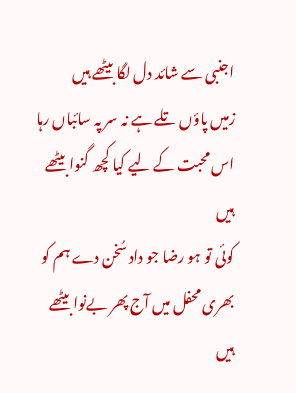اجنبی سے شائد دل لگا بیٹھے ہیں
زمیں پاؤں تلے ہے نہ سر پہ سائباں رہا
اس محبت کے لیے کیا کچھ گنوا بیٹھے ہیں
کوئی تو ہو رضا جو داد سُخن دے ہم کو
بھری محفل میں آج پھر بےنوا بیٹھے ہیں